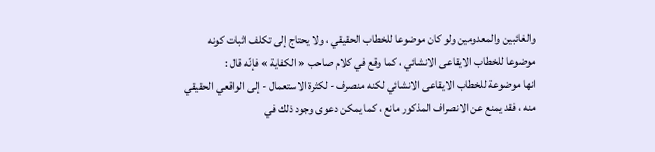والغائبين والمعدومين ولو كان موضوعا للخطاب الحقيقي ، ولا يحتاج إلى تكلف اثبات كونه موضوعا للخطاب الايقاعى الانشائي ، كما وقع في كلام صاحب « الكفاية » فإنّه قال :
انها موضوعة للخطاب الايقاعى الانشائي لكنه منصرف - لكثرة الاستعمال - إلى الواقعي الحقيقي منه ، فقد يمنع عن الانصراف المذكور مانع ، كما يمكن دعوى وجود ذلك في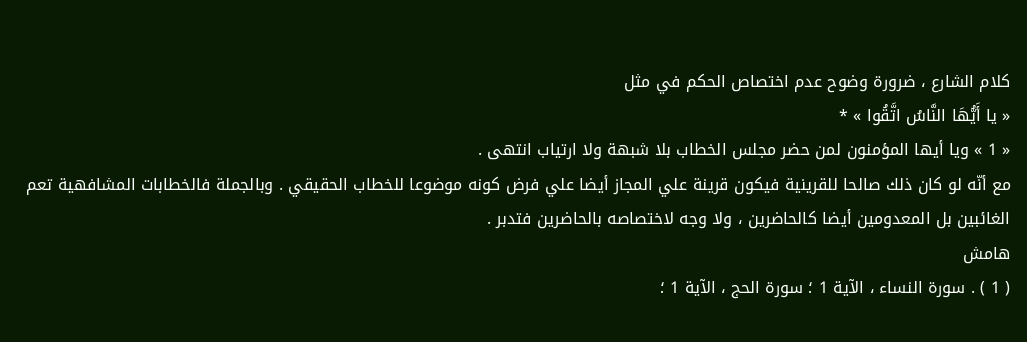كلام الشارع ، ضرورة وضوح عدم اختصاص الحكم في مثل
« يا أَيُّهَا النَّاسُ اتَّقُوا » *
« 1 » ويا أيها المؤمنون لمن حضر مجلس الخطاب بلا شبهة ولا ارتياب انتهى .
مع أنّه لو كان ذلك صالحا للقرينية فيكون قرينة علي المجاز أيضا علي فرض كونه موضوعا للخطاب الحقيقي . وبالجملة فالخطابات المشافهية تعم الغائبين بل المعدومين أيضا كالحاضرين ، ولا وجه لاختصاصه بالحاضرين فتدبر .
هامش
( 1 ) . سورة النساء ، الآية 1 ؛ سورة الحج ، الآية 1 ؛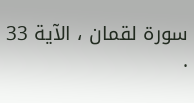سورة لقمان ، الآية 33 .